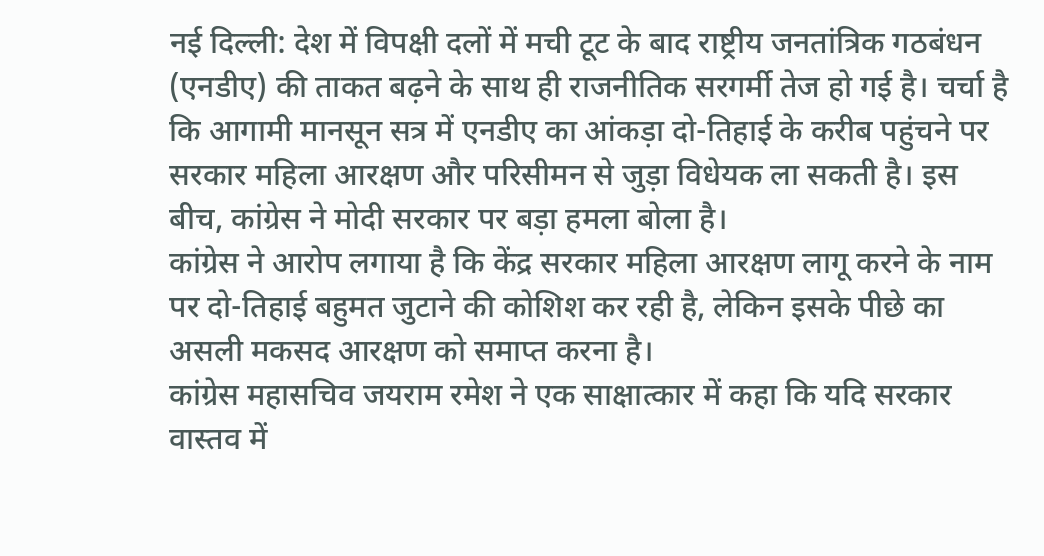नई दिल्ली: देश में विपक्षी दलों में मची टूट के बाद राष्ट्रीय जनतांत्रिक गठबंधन (एनडीए) की ताकत बढ़ने के साथ ही राजनीतिक सरगर्मी तेज हो गई है। चर्चा है कि आगामी मानसून सत्र में एनडीए का आंकड़ा दो-तिहाई के करीब पहुंचने पर सरकार महिला आरक्षण और परिसीमन से जुड़ा विधेयक ला सकती है। इस बीच, कांग्रेस ने मोदी सरकार पर बड़ा हमला बोला है।
कांग्रेस ने आरोप लगाया है कि केंद्र सरकार महिला आरक्षण लागू करने के नाम पर दो-तिहाई बहुमत जुटाने की कोशिश कर रही है, लेकिन इसके पीछे का असली मकसद आरक्षण को समाप्त करना है।
कांग्रेस महासचिव जयराम रमेश ने एक साक्षात्कार में कहा कि यदि सरकार वास्तव में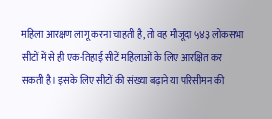महिला आरक्षण लागू करना चाहती है, तो वह मौजूदा ५४३ लोकसभा सीटों में से ही एक-तिहाई सीटें महिलाओं के लिए आरक्षित कर सकती है। इसके लिए सीटों की संख्या बढ़ाने या परिसीमन की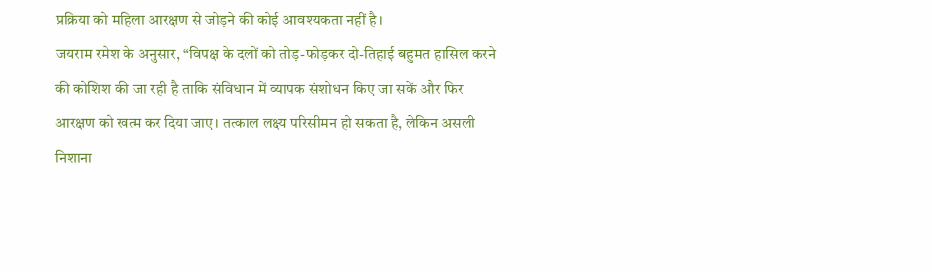प्रक्रिया को महिला आरक्षण से जोड़ने की कोई आवश्यकता नहीं है।
जयराम रमेश के अनुसार, “विपक्ष के दलों को तोड़-फोड़कर दो-तिहाई बहुमत हासिल करने की कोशिश की जा रही है ताकि संविधान में व्यापक संशोधन किए जा सकें और फिर आरक्षण को खत्म कर दिया जाए। तत्काल लक्ष्य परिसीमन हो सकता है, लेकिन असली निशाना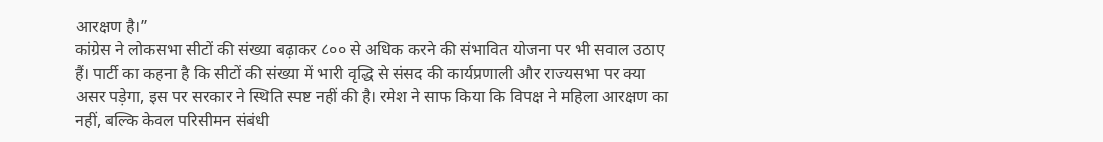आरक्षण है।”
कांग्रेस ने लोकसभा सीटों की संख्या बढ़ाकर ८०० से अधिक करने की संभावित योजना पर भी सवाल उठाए हैं। पार्टी का कहना है कि सीटों की संख्या में भारी वृद्धि से संसद की कार्यप्रणाली और राज्यसभा पर क्या असर पड़ेगा, इस पर सरकार ने स्थिति स्पष्ट नहीं की है। रमेश ने साफ किया कि विपक्ष ने महिला आरक्षण का नहीं, बल्कि केवल परिसीमन संबंधी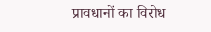प्रावधानों का विरोध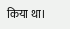किया था।